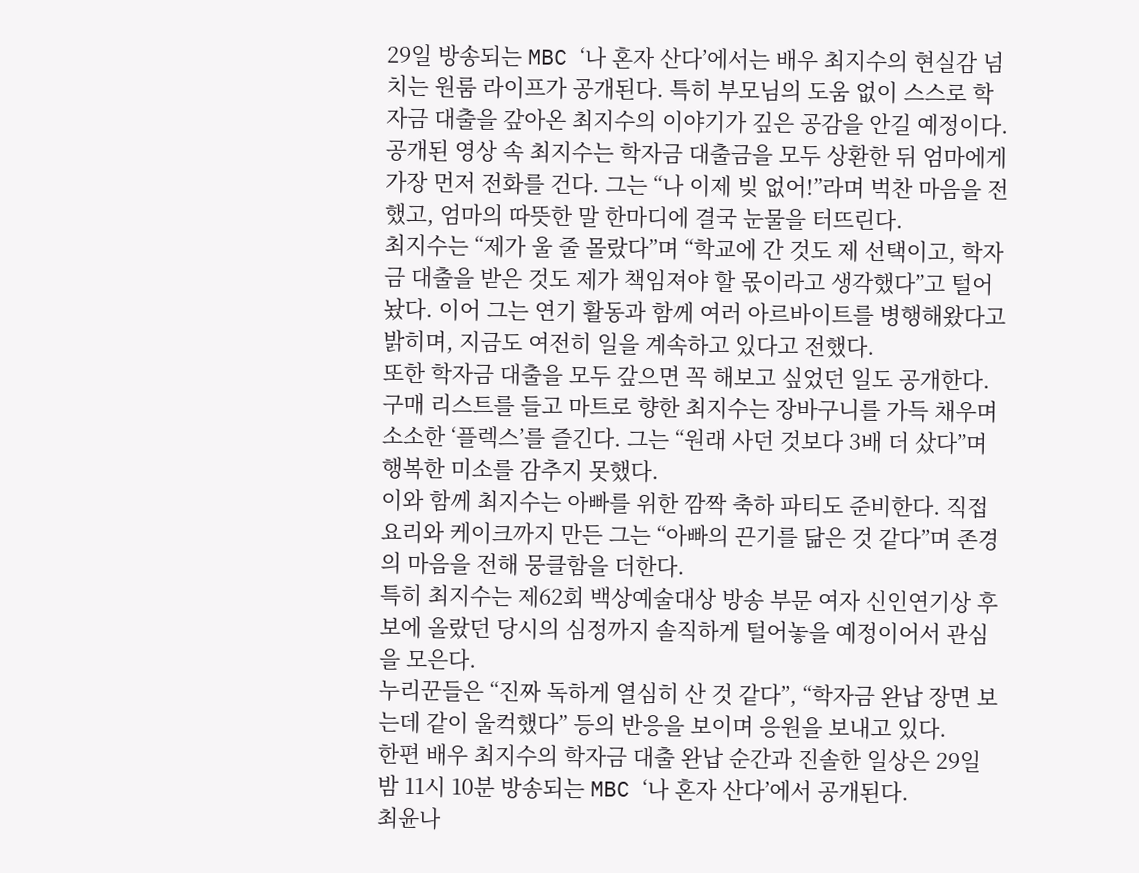29일 방송되는 MBC ‘나 혼자 산다’에서는 배우 최지수의 현실감 넘치는 원룸 라이프가 공개된다. 특히 부모님의 도움 없이 스스로 학자금 대출을 갚아온 최지수의 이야기가 깊은 공감을 안길 예정이다.
공개된 영상 속 최지수는 학자금 대출금을 모두 상환한 뒤 엄마에게 가장 먼저 전화를 건다. 그는 “나 이제 빚 없어!”라며 벅찬 마음을 전했고, 엄마의 따뜻한 말 한마디에 결국 눈물을 터뜨린다.
최지수는 “제가 울 줄 몰랐다”며 “학교에 간 것도 제 선택이고, 학자금 대출을 받은 것도 제가 책임져야 할 몫이라고 생각했다”고 털어놨다. 이어 그는 연기 활동과 함께 여러 아르바이트를 병행해왔다고 밝히며, 지금도 여전히 일을 계속하고 있다고 전했다.
또한 학자금 대출을 모두 갚으면 꼭 해보고 싶었던 일도 공개한다. 구매 리스트를 들고 마트로 향한 최지수는 장바구니를 가득 채우며 소소한 ‘플렉스’를 즐긴다. 그는 “원래 사던 것보다 3배 더 샀다”며 행복한 미소를 감추지 못했다.
이와 함께 최지수는 아빠를 위한 깜짝 축하 파티도 준비한다. 직접 요리와 케이크까지 만든 그는 “아빠의 끈기를 닮은 것 같다”며 존경의 마음을 전해 뭉클함을 더한다.
특히 최지수는 제62회 백상예술대상 방송 부문 여자 신인연기상 후보에 올랐던 당시의 심정까지 솔직하게 털어놓을 예정이어서 관심을 모은다.
누리꾼들은 “진짜 독하게 열심히 산 것 같다”, “학자금 완납 장면 보는데 같이 울컥했다” 등의 반응을 보이며 응원을 보내고 있다.
한편 배우 최지수의 학자금 대출 완납 순간과 진솔한 일상은 29일 밤 11시 10분 방송되는 MBC ‘나 혼자 산다’에서 공개된다.
최윤나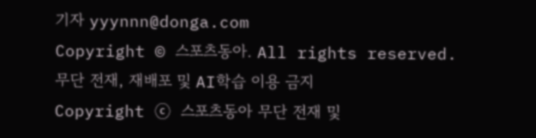기자 yyynnn@donga.com
Copyright © 스포츠동아. All rights reserved. 무단 전재, 재배포 및 AI학습 이용 금지
Copyright ⓒ 스포츠동아 무단 전재 및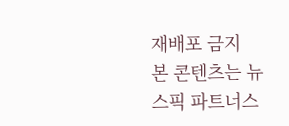재배포 금지
본 콘텐츠는 뉴스픽 파트너스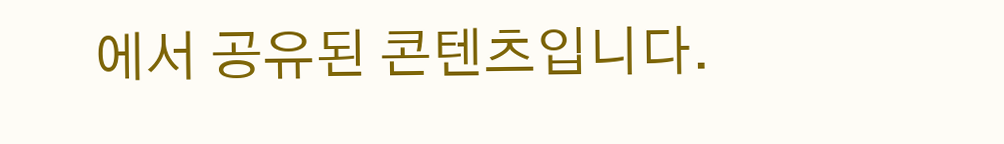에서 공유된 콘텐츠입니다.